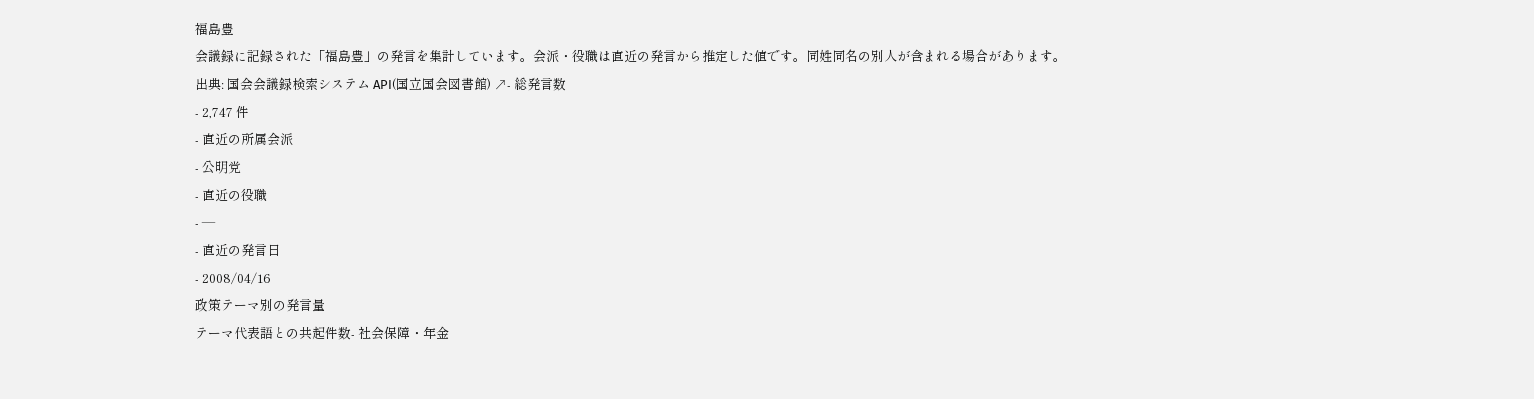福島豊
会議録に記録された「福島豊」の発言を集計しています。会派・役職は直近の発言から推定した値です。同姓同名の別人が含まれる場合があります。
出典: 国会会議録検索システム API(国立国会図書館) ↗- 総発言数
- 2,747 件
- 直近の所属会派
- 公明党
- 直近の役職
- —
- 直近の発言日
- 2008/04/16
政策テーマ別の発言量
テーマ代表語との共起件数- 社会保障・年金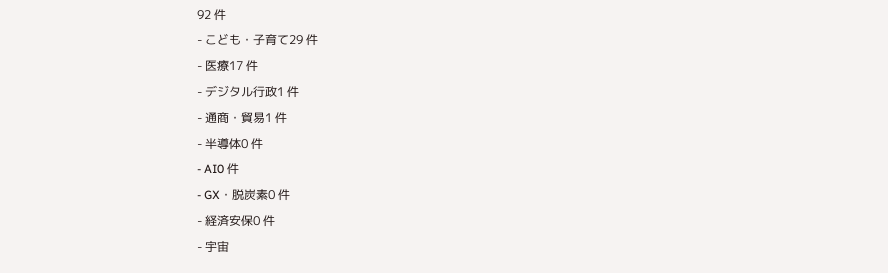92 件
- こども・子育て29 件
- 医療17 件
- デジタル行政1 件
- 通商・貿易1 件
- 半導体0 件
- AI0 件
- GX・脱炭素0 件
- 経済安保0 件
- 宇宙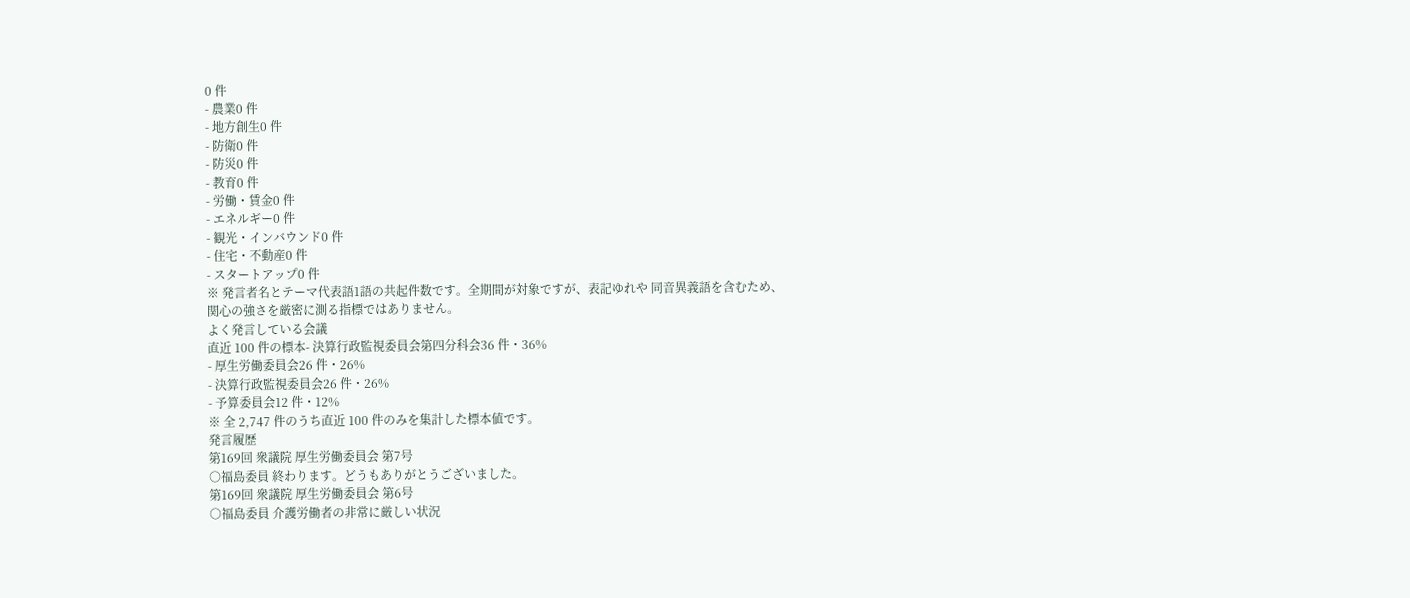0 件
- 農業0 件
- 地方創生0 件
- 防衛0 件
- 防災0 件
- 教育0 件
- 労働・賃金0 件
- エネルギー0 件
- 観光・インバウンド0 件
- 住宅・不動産0 件
- スタートアップ0 件
※ 発言者名とテーマ代表語1語の共起件数です。全期間が対象ですが、表記ゆれや 同音異義語を含むため、関心の強さを厳密に測る指標ではありません。
よく発言している会議
直近 100 件の標本- 決算行政監視委員会第四分科会36 件・36%
- 厚生労働委員会26 件・26%
- 決算行政監視委員会26 件・26%
- 予算委員会12 件・12%
※ 全 2,747 件のうち直近 100 件のみを集計した標本値です。
発言履歴
第169回 衆議院 厚生労働委員会 第7号
○福島委員 終わります。どうもありがとうございました。
第169回 衆議院 厚生労働委員会 第6号
○福島委員 介護労働者の非常に厳しい状況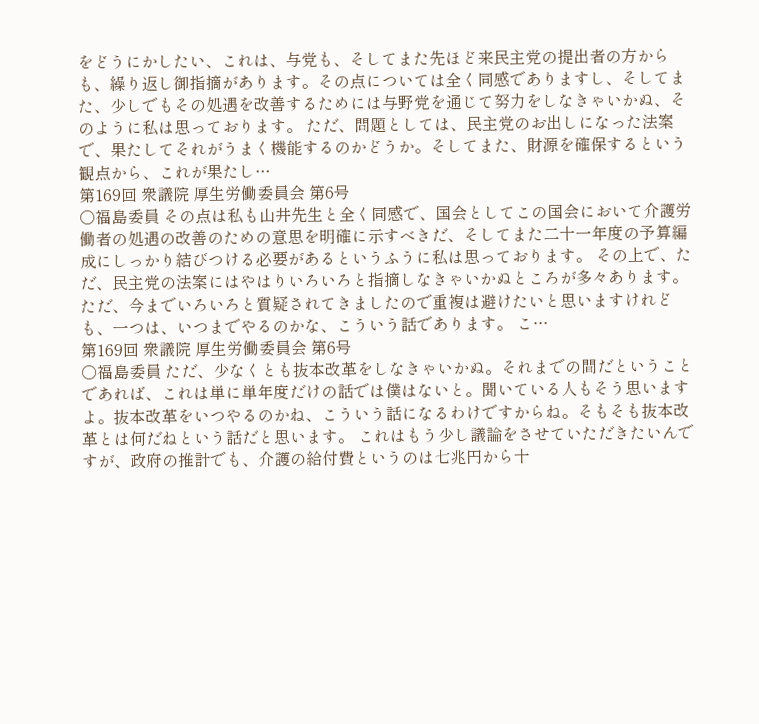をどうにかしたい、これは、与党も、そしてまた先ほど来民主党の提出者の方からも、繰り返し御指摘があります。その点については全く同感でありますし、そしてまた、少しでもその処遇を改善するためには与野党を通じて努力をしなきゃいかぬ、そのように私は思っております。 ただ、問題としては、民主党のお出しになった法案で、果たしてそれがうまく機能するのかどうか。そしてまた、財源を確保するという観点から、これが果たし…
第169回 衆議院 厚生労働委員会 第6号
○福島委員 その点は私も山井先生と全く同感で、国会としてこの国会において介護労働者の処遇の改善のための意思を明確に示すべきだ、そしてまた二十一年度の予算編成にしっかり結びつける必要があるというふうに私は思っております。 その上で、ただ、民主党の法案にはやはりいろいろと指摘しなきゃいかぬところが多々あります。ただ、今までいろいろと質疑されてきましたので重複は避けたいと思いますけれども、一つは、いつまでやるのかな、こういう話であります。 こ…
第169回 衆議院 厚生労働委員会 第6号
○福島委員 ただ、少なくとも抜本改革をしなきゃいかぬ。それまでの間だということであれば、これは単に単年度だけの話では僕はないと。聞いている人もそう思いますよ。抜本改革をいつやるのかね、こういう話になるわけですからね。そもそも抜本改革とは何だねという話だと思います。 これはもう少し議論をさせていただきたいんですが、政府の推計でも、介護の給付費というのは七兆円から十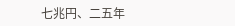七兆円、二五年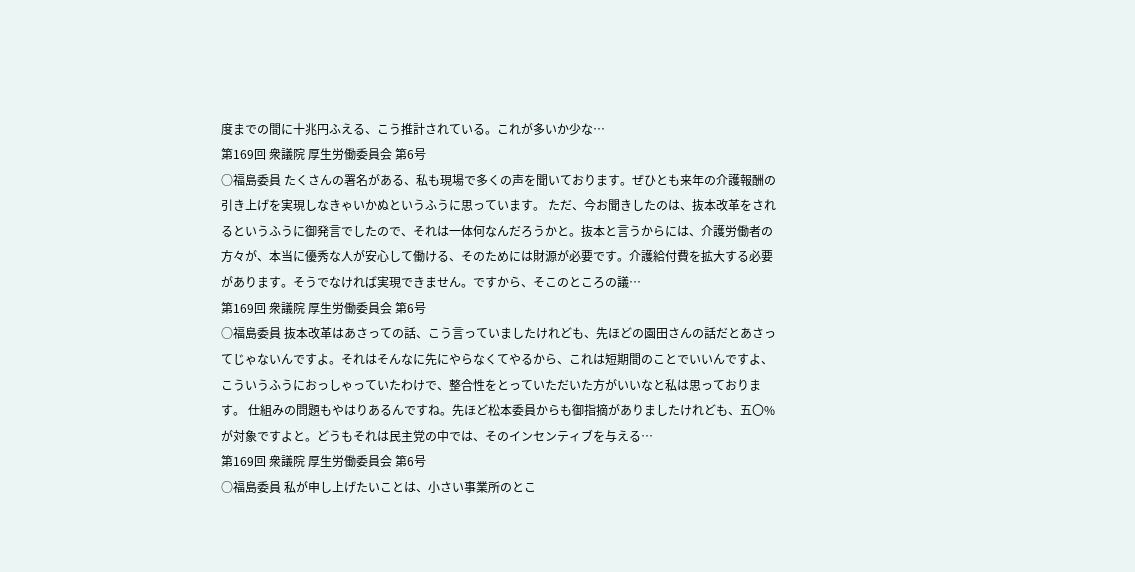度までの間に十兆円ふえる、こう推計されている。これが多いか少な…
第169回 衆議院 厚生労働委員会 第6号
○福島委員 たくさんの署名がある、私も現場で多くの声を聞いております。ぜひとも来年の介護報酬の引き上げを実現しなきゃいかぬというふうに思っています。 ただ、今お聞きしたのは、抜本改革をされるというふうに御発言でしたので、それは一体何なんだろうかと。抜本と言うからには、介護労働者の方々が、本当に優秀な人が安心して働ける、そのためには財源が必要です。介護給付費を拡大する必要があります。そうでなければ実現できません。ですから、そこのところの議…
第169回 衆議院 厚生労働委員会 第6号
○福島委員 抜本改革はあさっての話、こう言っていましたけれども、先ほどの園田さんの話だとあさってじゃないんですよ。それはそんなに先にやらなくてやるから、これは短期間のことでいいんですよ、こういうふうにおっしゃっていたわけで、整合性をとっていただいた方がいいなと私は思っております。 仕組みの問題もやはりあるんですね。先ほど松本委員からも御指摘がありましたけれども、五〇%が対象ですよと。どうもそれは民主党の中では、そのインセンティブを与える…
第169回 衆議院 厚生労働委員会 第6号
○福島委員 私が申し上げたいことは、小さい事業所のとこ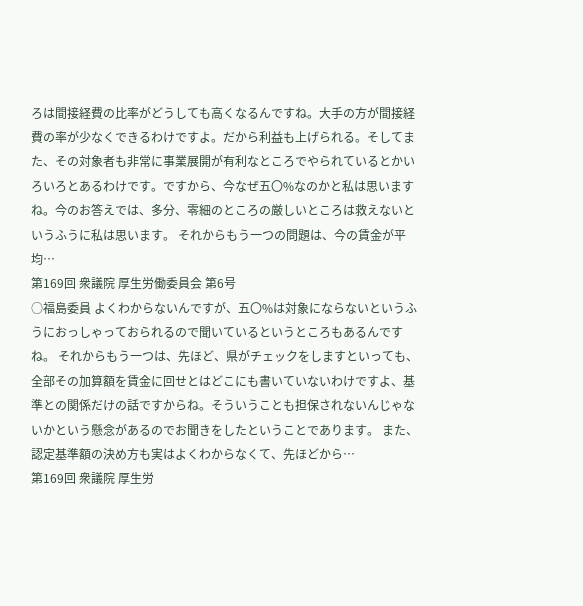ろは間接経費の比率がどうしても高くなるんですね。大手の方が間接経費の率が少なくできるわけですよ。だから利益も上げられる。そしてまた、その対象者も非常に事業展開が有利なところでやられているとかいろいろとあるわけです。ですから、今なぜ五〇%なのかと私は思いますね。今のお答えでは、多分、零細のところの厳しいところは救えないというふうに私は思います。 それからもう一つの問題は、今の賃金が平均…
第169回 衆議院 厚生労働委員会 第6号
○福島委員 よくわからないんですが、五〇%は対象にならないというふうにおっしゃっておられるので聞いているというところもあるんですね。 それからもう一つは、先ほど、県がチェックをしますといっても、全部その加算額を賃金に回せとはどこにも書いていないわけですよ、基準との関係だけの話ですからね。そういうことも担保されないんじゃないかという懸念があるのでお聞きをしたということであります。 また、認定基準額の決め方も実はよくわからなくて、先ほどから…
第169回 衆議院 厚生労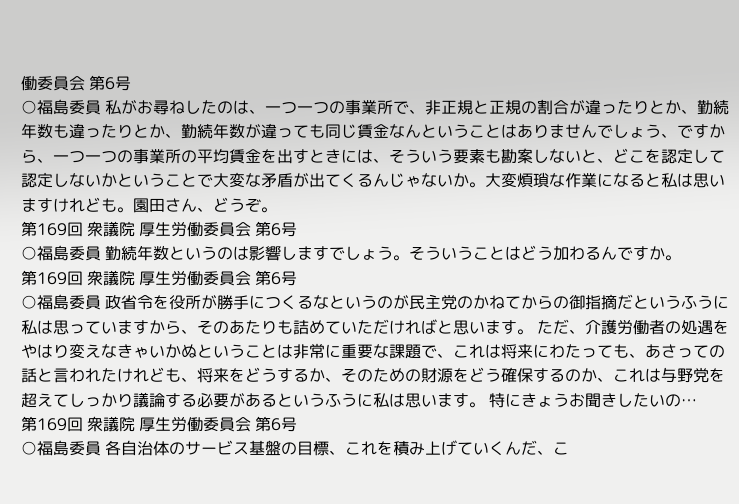働委員会 第6号
○福島委員 私がお尋ねしたのは、一つ一つの事業所で、非正規と正規の割合が違ったりとか、勤続年数も違ったりとか、勤続年数が違っても同じ賃金なんということはありませんでしょう、ですから、一つ一つの事業所の平均賃金を出すときには、そういう要素も勘案しないと、どこを認定して認定しないかということで大変な矛盾が出てくるんじゃないか。大変煩瑣な作業になると私は思いますけれども。園田さん、どうぞ。
第169回 衆議院 厚生労働委員会 第6号
○福島委員 勤続年数というのは影響しますでしょう。そういうことはどう加わるんですか。
第169回 衆議院 厚生労働委員会 第6号
○福島委員 政省令を役所が勝手につくるなというのが民主党のかねてからの御指摘だというふうに私は思っていますから、そのあたりも詰めていただければと思います。 ただ、介護労働者の処遇をやはり変えなきゃいかぬということは非常に重要な課題で、これは将来にわたっても、あさっての話と言われたけれども、将来をどうするか、そのための財源をどう確保するのか、これは与野党を超えてしっかり議論する必要があるというふうに私は思います。 特にきょうお聞きしたいの…
第169回 衆議院 厚生労働委員会 第6号
○福島委員 各自治体のサービス基盤の目標、これを積み上げていくんだ、こ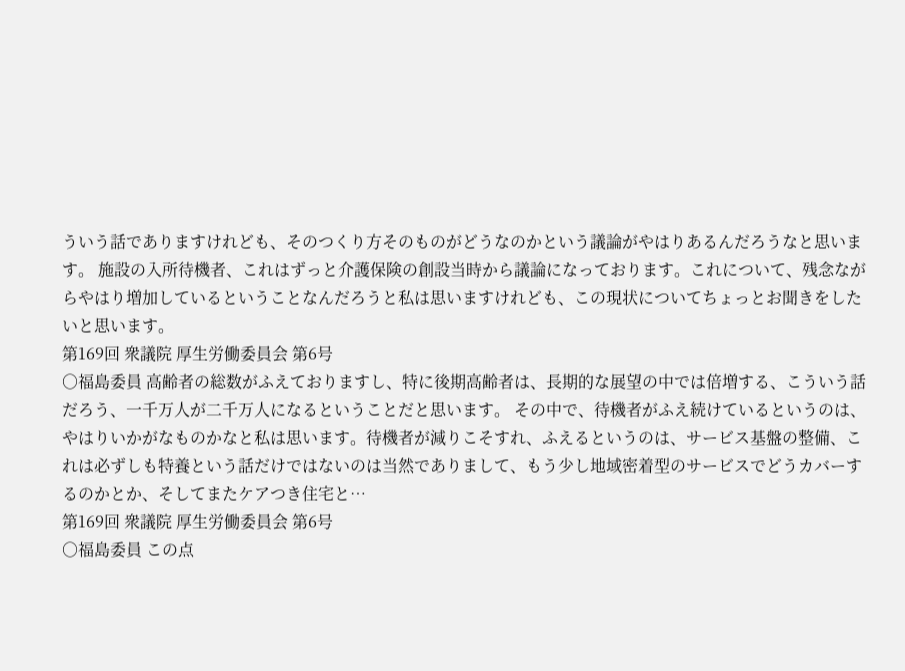ういう話でありますけれども、そのつくり方そのものがどうなのかという議論がやはりあるんだろうなと思います。 施設の入所待機者、これはずっと介護保険の創設当時から議論になっております。これについて、残念ながらやはり増加しているということなんだろうと私は思いますけれども、この現状についてちょっとお聞きをしたいと思います。
第169回 衆議院 厚生労働委員会 第6号
○福島委員 高齢者の総数がふえておりますし、特に後期高齢者は、長期的な展望の中では倍増する、こういう話だろう、一千万人が二千万人になるということだと思います。 その中で、待機者がふえ続けているというのは、やはりいかがなものかなと私は思います。待機者が減りこそすれ、ふえるというのは、サービス基盤の整備、これは必ずしも特養という話だけではないのは当然でありまして、もう少し地域密着型のサービスでどうカバーするのかとか、そしてまたケアつき住宅と…
第169回 衆議院 厚生労働委員会 第6号
○福島委員 この点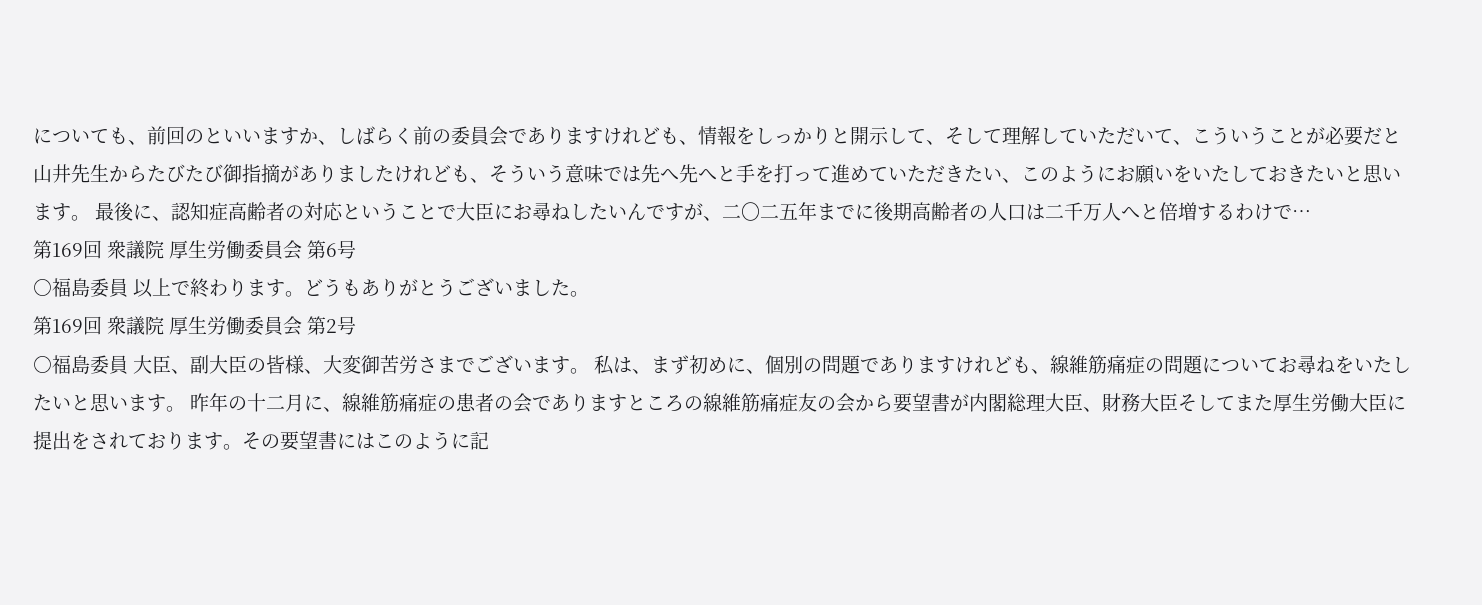についても、前回のといいますか、しばらく前の委員会でありますけれども、情報をしっかりと開示して、そして理解していただいて、こういうことが必要だと山井先生からたびたび御指摘がありましたけれども、そういう意味では先へ先へと手を打って進めていただきたい、このようにお願いをいたしておきたいと思います。 最後に、認知症高齢者の対応ということで大臣にお尋ねしたいんですが、二〇二五年までに後期高齢者の人口は二千万人へと倍増するわけで…
第169回 衆議院 厚生労働委員会 第6号
○福島委員 以上で終わります。どうもありがとうございました。
第169回 衆議院 厚生労働委員会 第2号
○福島委員 大臣、副大臣の皆様、大変御苦労さまでございます。 私は、まず初めに、個別の問題でありますけれども、線維筋痛症の問題についてお尋ねをいたしたいと思います。 昨年の十二月に、線維筋痛症の患者の会でありますところの線維筋痛症友の会から要望書が内閣総理大臣、財務大臣そしてまた厚生労働大臣に提出をされております。その要望書にはこのように記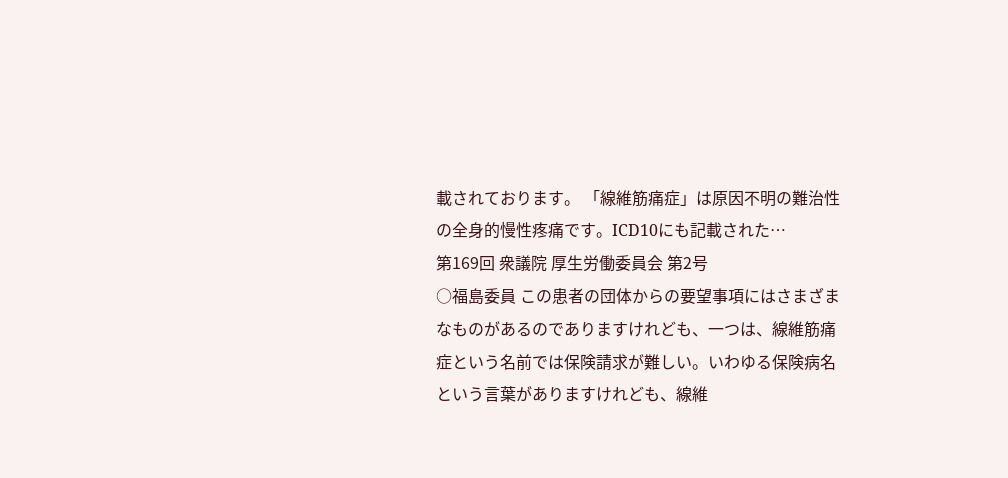載されております。 「線維筋痛症」は原因不明の難治性の全身的慢性疼痛です。ICD10にも記載された…
第169回 衆議院 厚生労働委員会 第2号
○福島委員 この患者の団体からの要望事項にはさまざまなものがあるのでありますけれども、一つは、線維筋痛症という名前では保険請求が難しい。いわゆる保険病名という言葉がありますけれども、線維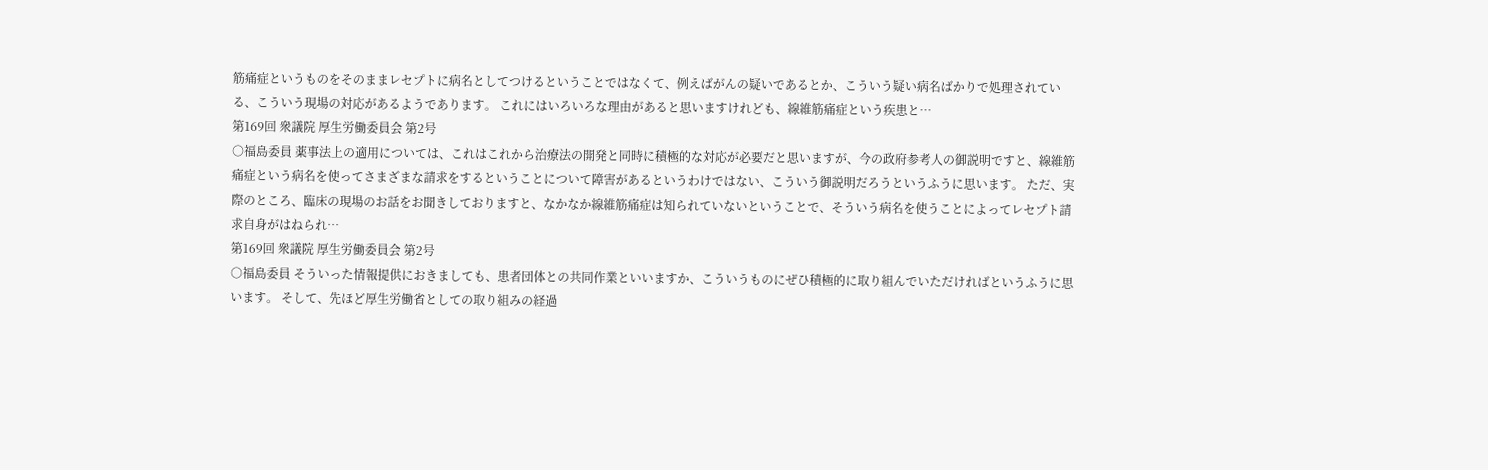筋痛症というものをそのままレセプトに病名としてつけるということではなくて、例えばがんの疑いであるとか、こういう疑い病名ばかりで処理されている、こういう現場の対応があるようであります。 これにはいろいろな理由があると思いますけれども、線維筋痛症という疾患と…
第169回 衆議院 厚生労働委員会 第2号
○福島委員 薬事法上の適用については、これはこれから治療法の開発と同時に積極的な対応が必要だと思いますが、今の政府参考人の御説明ですと、線維筋痛症という病名を使ってさまざまな請求をするということについて障害があるというわけではない、こういう御説明だろうというふうに思います。 ただ、実際のところ、臨床の現場のお話をお聞きしておりますと、なかなか線維筋痛症は知られていないということで、そういう病名を使うことによってレセプト請求自身がはねられ…
第169回 衆議院 厚生労働委員会 第2号
○福島委員 そういった情報提供におきましても、患者団体との共同作業といいますか、こういうものにぜひ積極的に取り組んでいただければというふうに思います。 そして、先ほど厚生労働省としての取り組みの経過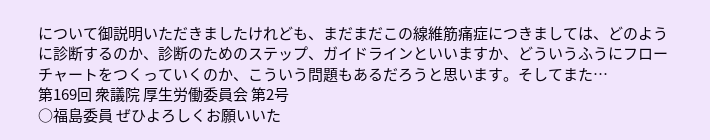について御説明いただきましたけれども、まだまだこの線維筋痛症につきましては、どのように診断するのか、診断のためのステップ、ガイドラインといいますか、どういうふうにフローチャートをつくっていくのか、こういう問題もあるだろうと思います。そしてまた…
第169回 衆議院 厚生労働委員会 第2号
○福島委員 ぜひよろしくお願いいた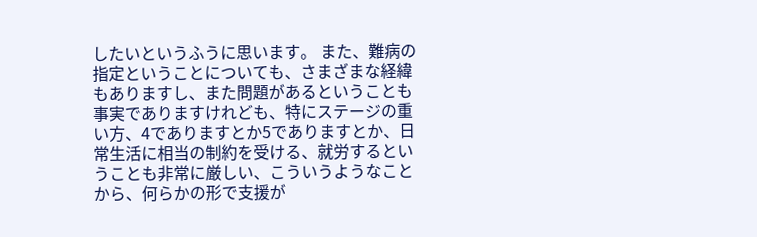したいというふうに思います。 また、難病の指定ということについても、さまざまな経緯もありますし、また問題があるということも事実でありますけれども、特にステージの重い方、4でありますとか5でありますとか、日常生活に相当の制約を受ける、就労するということも非常に厳しい、こういうようなことから、何らかの形で支援が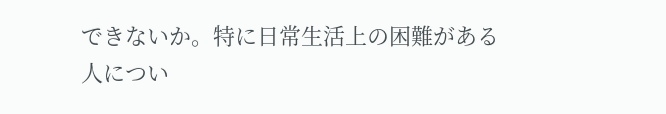できないか。特に日常生活上の困難がある人につい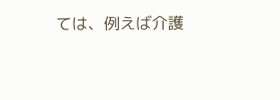ては、例えば介護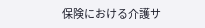保険における介護サ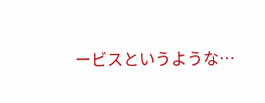ービスというような…